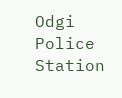Odgi Police Station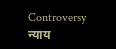Controversy न्याय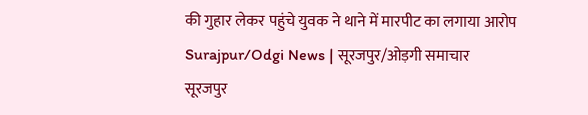की गुहार लेकर पहुंचे युवक ने थाने में मारपीट का लगाया आरोप
Surajpur/Odgi News | सूरजपुर/ओड़गी समाचार
सूरजपुर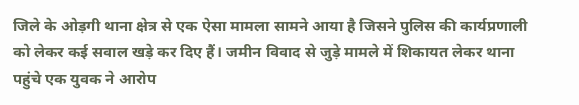जिले के ओड़गी थाना क्षेत्र से एक ऐसा मामला सामने आया है जिसने पुलिस की कार्यप्रणाली को लेकर कई सवाल खड़े कर दिए हैं। जमीन विवाद से जुड़े मामले में शिकायत लेकर थाना पहुंचे एक युवक ने आरोप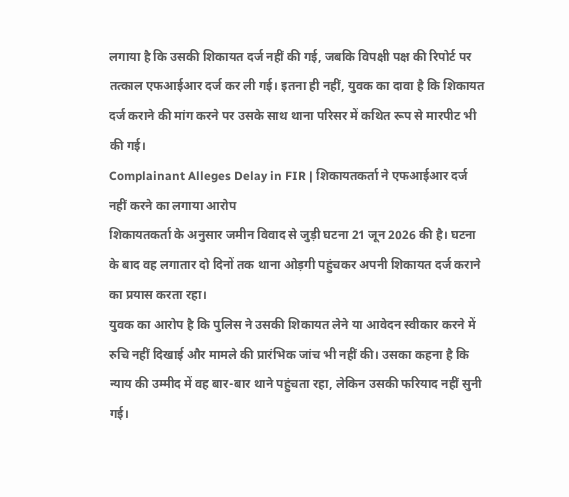लगाया है कि उसकी शिकायत दर्ज नहीं की गई, जबकि विपक्षी पक्ष की रिपोर्ट पर तत्काल एफआईआर दर्ज कर ली गई। इतना ही नहीं, युवक का दावा है कि शिकायत दर्ज कराने की मांग करने पर उसके साथ थाना परिसर में कथित रूप से मारपीट भी की गई।
Complainant Alleges Delay in FIR | शिकायतकर्ता ने एफआईआर दर्ज नहीं करने का लगाया आरोप
शिकायतकर्ता के अनुसार जमीन विवाद से जुड़ी घटना 21 जून 2026 की है। घटना के बाद वह लगातार दो दिनों तक थाना ओड़गी पहुंचकर अपनी शिकायत दर्ज कराने का प्रयास करता रहा।
युवक का आरोप है कि पुलिस ने उसकी शिकायत लेने या आवेदन स्वीकार करने में रुचि नहीं दिखाई और मामले की प्रारंभिक जांच भी नहीं की। उसका कहना है कि न्याय की उम्मीद में वह बार-बार थाने पहुंचता रहा, लेकिन उसकी फरियाद नहीं सुनी गई।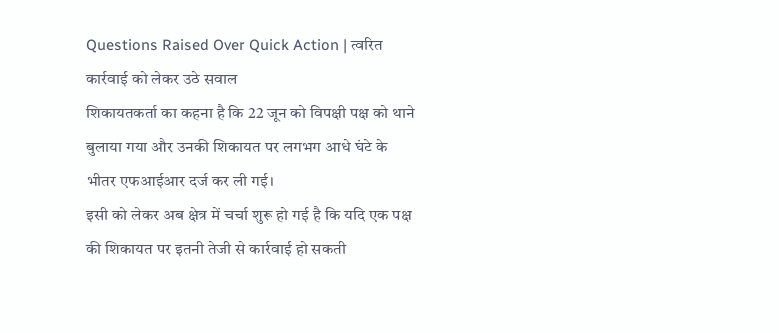Questions Raised Over Quick Action | त्वरित कार्रवाई को लेकर उठे सवाल
शिकायतकर्ता का कहना है कि 22 जून को विपक्षी पक्ष को थाने बुलाया गया और उनकी शिकायत पर लगभग आधे घंटे के भीतर एफआईआर दर्ज कर ली गई।
इसी को लेकर अब क्षेत्र में चर्चा शुरू हो गई है कि यदि एक पक्ष की शिकायत पर इतनी तेजी से कार्रवाई हो सकती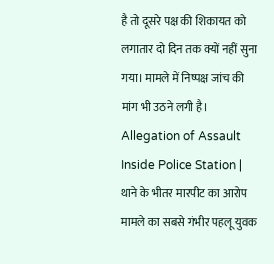है तो दूसरे पक्ष की शिकायत को लगातार दो दिन तक क्यों नहीं सुना गया। मामले में निष्पक्ष जांच की मांग भी उठने लगी है।
Allegation of Assault Inside Police Station | थाने के भीतर मारपीट का आरोप
मामले का सबसे गंभीर पहलू युवक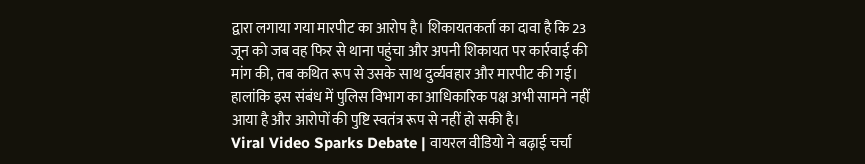द्वारा लगाया गया मारपीट का आरोप है। शिकायतकर्ता का दावा है कि 23 जून को जब वह फिर से थाना पहुंचा और अपनी शिकायत पर कार्रवाई की मांग की, तब कथित रूप से उसके साथ दुर्व्यवहार और मारपीट की गई।
हालांकि इस संबंध में पुलिस विभाग का आधिकारिक पक्ष अभी सामने नहीं आया है और आरोपों की पुष्टि स्वतंत्र रूप से नहीं हो सकी है।
Viral Video Sparks Debate | वायरल वीडियो ने बढ़ाई चर्चा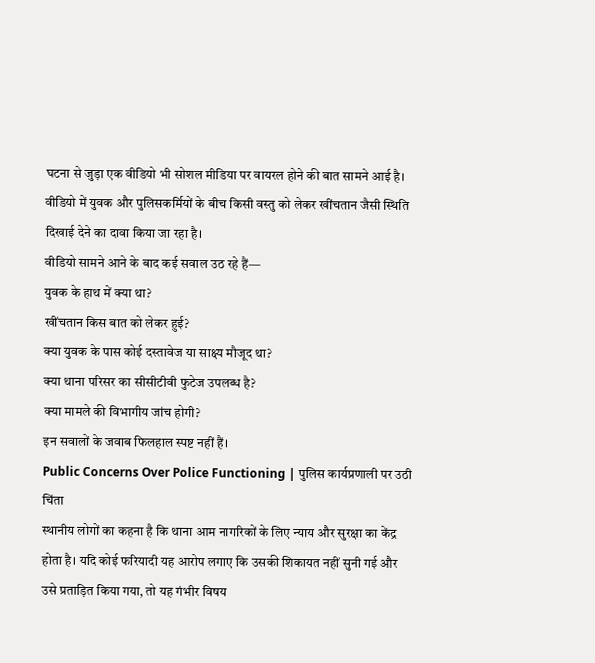घटना से जुड़ा एक वीडियो भी सोशल मीडिया पर वायरल होने की बात सामने आई है। वीडियो में युवक और पुलिसकर्मियों के बीच किसी वस्तु को लेकर खींचतान जैसी स्थिति दिखाई देने का दावा किया जा रहा है।
वीडियो सामने आने के बाद कई सवाल उठ रहे हैं—
युवक के हाथ में क्या था?
खींचतान किस बात को लेकर हुई?
क्या युवक के पास कोई दस्तावेज या साक्ष्य मौजूद था?
क्या थाना परिसर का सीसीटीवी फुटेज उपलब्ध है?
क्या मामले की विभागीय जांच होगी?
इन सवालों के जवाब फिलहाल स्पष्ट नहीं हैं।
Public Concerns Over Police Functioning | पुलिस कार्यप्रणाली पर उठी चिंता
स्थानीय लोगों का कहना है कि थाना आम नागरिकों के लिए न्याय और सुरक्षा का केंद्र होता है। यदि कोई फरियादी यह आरोप लगाए कि उसकी शिकायत नहीं सुनी गई और उसे प्रताड़ित किया गया, तो यह गंभीर विषय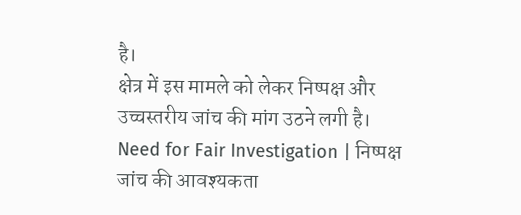है।
क्षेत्र में इस मामले को लेकर निष्पक्ष और उच्चस्तरीय जांच की मांग उठने लगी है।
Need for Fair Investigation | निष्पक्ष जांच की आवश्यकता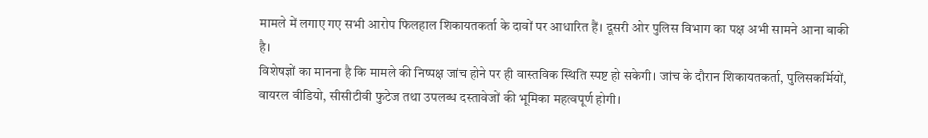मामले में लगाए गए सभी आरोप फिलहाल शिकायतकर्ता के दावों पर आधारित हैं। दूसरी ओर पुलिस विभाग का पक्ष अभी सामने आना बाकी है।
विशेषज्ञों का मानना है कि मामले की निष्पक्ष जांच होने पर ही वास्तविक स्थिति स्पष्ट हो सकेगी। जांच के दौरान शिकायतकर्ता, पुलिसकर्मियों, वायरल वीडियो, सीसीटीवी फुटेज तथा उपलब्ध दस्तावेजों की भूमिका महत्वपूर्ण होगी।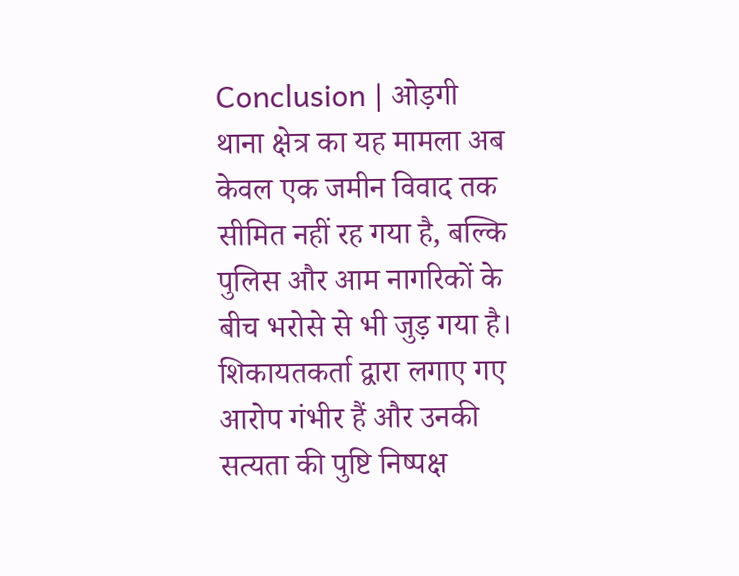Conclusion | ओड़गी थाना क्षेत्र का यह मामला अब केवल एक जमीन विवाद तक सीमित नहीं रह गया है, बल्कि पुलिस और आम नागरिकों के बीच भरोसे से भी जुड़ गया है। शिकायतकर्ता द्वारा लगाए गए आरोप गंभीर हैं और उनकी सत्यता की पुष्टि निष्पक्ष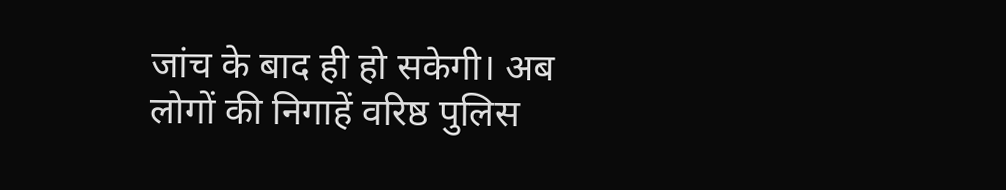जांच के बाद ही हो सकेगी। अब लोगों की निगाहें वरिष्ठ पुलिस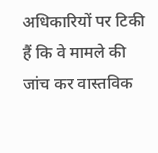अधिकारियों पर टिकी हैं कि वे मामले की जांच कर वास्तविक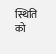स्थिति को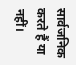सार्वजनिक करते हैं या नहीं।